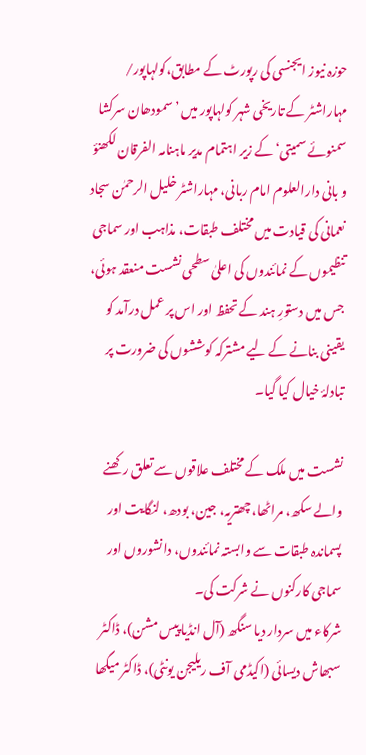حوزہ نیوز ایجنسی کی رپورٹ کے مطابق،کولہاپور/ مہاراشٹر کے تاریخی شہر کولہاپور میں ’سمودھان سرکشا سمنوئے سمیتی‘ کے زیر اہتمام مدیر ماہنامہ الفرقان لکھنؤ و بانی دارالعلوم امام ربانی، مہاراشٹر خلیل الرحمٰن سجاد نعمانی کی قیادت میں مختلف طبقات، مذاہب اور سماجی تنظیموں کے نمائندوں کی اعلیٰ سطحی نشست منعقد ہوئی، جس میں دستورِ ہند کے تحفظ اور اس پر عمل درآمد کو یقینی بنانے کے لیے مشترکہ کوششوں کی ضرورت پر تبادلۂ خیال کیا گیا۔

نشست میں ملک کے مختلف علاقوں سے تعلق رکھنے والے سکھ، مراٹھا، چھتریہ، جین، بودھ، لنگایت اور پسماندہ طبقات سے وابستہ نمائندوں، دانشوروں اور سماجی کارکنوں نے شرکت کی۔
شرکاء میں سردار دیا سنگھ (آل انڈیا پیس مشن)، ڈاکٹر سبھاش دیسائی (اکیڈمی آف ریلیجن یونٹی)، ڈاکٹر میگھا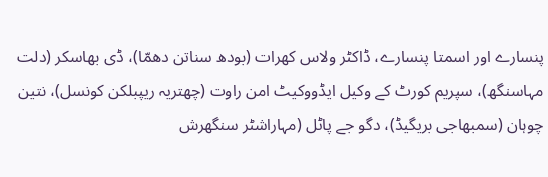پنسارے اور اسمتا پنسارے، ڈاکٹر ولاس کھرات (بودھ سناتن دھمّا)، ڈی بھاسکر (دلت مہاسنگھ)، سپریم کورٹ کے وکیل ایڈووکیٹ امن راوت (چھتریہ ریپبلکن کونسل)، نتین چوہان (سمبھاجی بریگیڈ)، دگو جے پاٹل (مہاراشٹر سنگھرش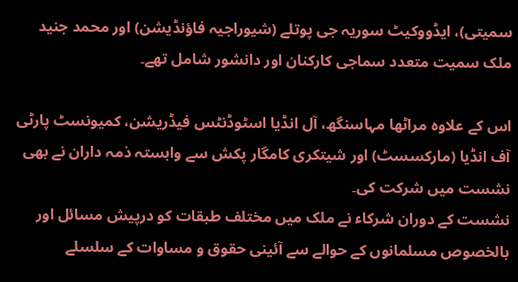سمیتی)، ایڈووکیٹ سوریہ جی پوتلے (شیوراجیہ فاؤنڈیشن) اور محمد جنید ملک سمیت متعدد سماجی کارکنان اور دانشور شامل تھے۔

اس کے علاوہ مراٹھا مہاسنگھ، آل انڈیا اسٹوڈنٹس فیڈریشن، کمیونسٹ پارٹی آف انڈیا (مارکسسٹ) اور شیتکری کامگار پکش سے وابستہ ذمہ داران نے بھی نشست میں شرکت کی۔
نشست کے دوران شرکاء نے ملک میں مختلف طبقات کو درپیش مسائل اور بالخصوص مسلمانوں کے حوالے سے آئینی حقوق و مساوات کے سلسلے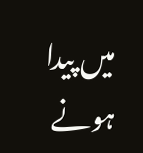میں پیدا ہونے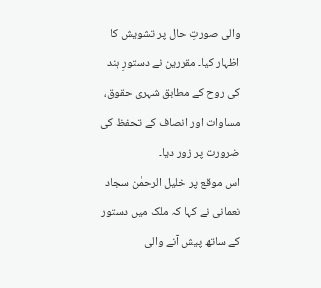والی صورتِ حال پر تشویش کا اظہار کیا۔ مقررین نے دستورِ ہند کی روح کے مطابق شہری حقوق، مساوات اور انصاف کے تحفظ کی ضرورت پر زور دیا۔
اس موقع پر خلیل الرحمٰن سجاد نعمانی نے کہا کہ ملک میں دستور کے ساتھ پیش آنے والی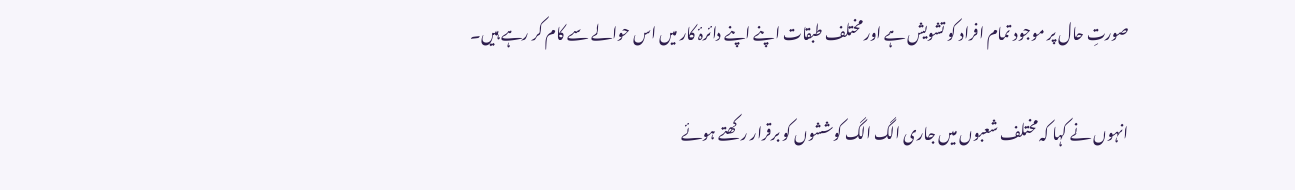صورتِ حال پر موجود تمام افراد کو تشویش ہے اور مختلف طبقات اپنے اپنے دائرۂ کار میں اس حوالے سے کام کر رہے ہیں۔

انہوں نے کہا کہ مختلف شعبوں میں جاری الگ الگ کوششوں کو برقرار رکھتے ہوئے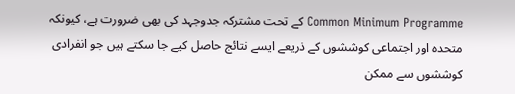Common Minimum Programme کے تحت مشترکہ جدوجہد کی بھی ضرورت ہے، کیونکہ متحدہ اور اجتماعی کوششوں کے ذریعے ایسے نتائج حاصل کیے جا سکتے ہیں جو انفرادی کوششوں سے ممکن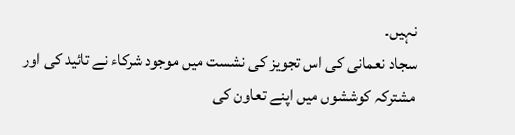نہیں۔
سجاد نعمانی کی اس تجویز کی نشست میں موجود شرکاء نے تائید کی اور مشترکہ کوششوں میں اپنے تعاون کی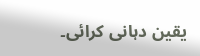یقین دہانی کرائی۔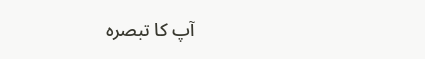آپ کا تبصرہ